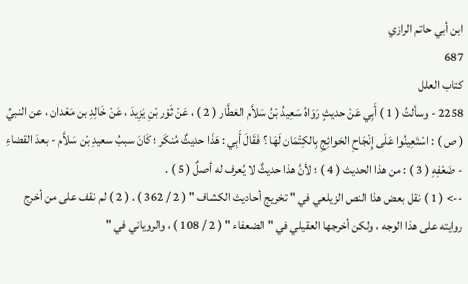ابن أبي حاتم الرازي
687
كتاب العلل
2258 - وسألتُ ( 1 ) أَبِي عَنْ حديثٍ رَوَاهُ سَعِيدُ بْنُ سَلاَّم العَطَّار ( 2 ) ، عَنْ ثَوْر بْنِ يَزِيدَ ، عَنْ خَالِدِ بن مَعْدان ، عن النبيِّ ( ص ) : اسْتَعِينُوا عَلَى إِنْجَاحِ الحَوائِجِ بِالكِتْمَان لَهَا ؟ فَقَالَ أَبِي : هَذَا حديثٌ مُنكَر ؛ كَانَ سببُ سعيدِ بْن سَلاَّم - بعدَ القضاءِ - ضَعْفِهِ ( 3 ) : من هذا الحديث ( 4 ) ؛ لأنَّ هذا حديثٌ لا يُعرف له أصلٌ ( 5 ) .
--> ( 1 ) نقل بعض هذا النص الزيلعي في " تخريج أحاديث الكشاف " ( 2 / 362 ) . ( 2 ) لم نقف على من أخرج روايته على هذا الوجه ، ولكن أخرجها العقيلي في " الضعفاء " ( 2 / 108 ) ، والروياني في "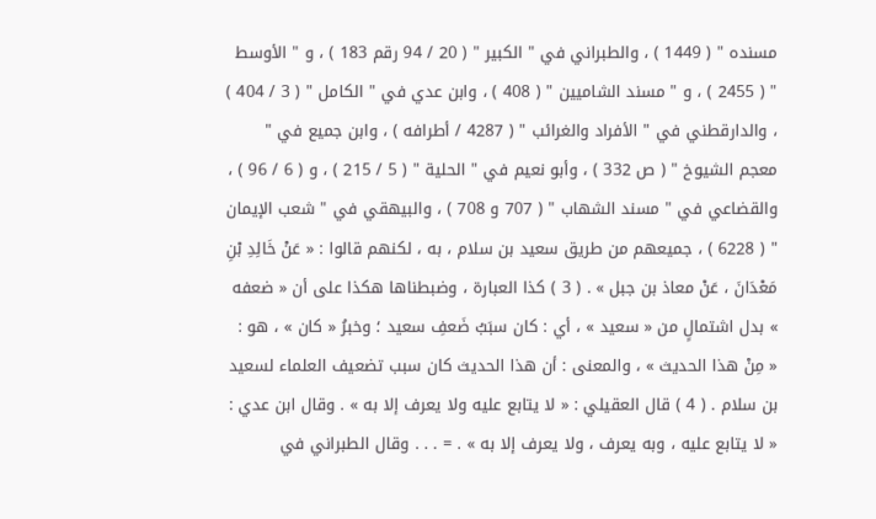مسنده " ( 1449 ) ، والطبراني في " الكبير " ( 20 / 94 رقم 183 ) ، و " الأوسط " ( 2455 ) ، و " مسند الشاميين " ( 408 ) ، وابن عدي في " الكامل " ( 3 / 404 ) ، والدارقطني في " الأفراد والغرائب " ( 4287 / أطرافه ) ، وابن جميع في " معجم الشيوخ " ( ص 332 ) ، وأبو نعيم في " الحلية " ( 5 / 215 ) ، و ( 6 / 96 ) ، والقضاعي في " مسند الشهاب " ( 707 و 708 ) ، والبيهقي في " شعب الإيمان " ( 6228 ) ، جميعهم من طريق سعيد بن سلام ، به ، لكنهم قالوا : « عَنْ خَالِدِ بْنِ مَعْدَانَ ، عَنْ معاذ بن جبل » . ( 3 ) كذا العبارة ، وضبطناها هكذا على أن « ضعفه » بدل اشتمالٍ من « سعيد » ، أي : كان سبَبُ ضَعفِ سعيد ؛ وخبرُ « كان » ، هو : « مِنْ هذا الحديث » ، والمعنى : أن هذا الحديث كان سبب تضعيف العلماء لسعيد بن سلام . ( 4 ) قال العقيلي : « لا يتابع عليه ولا يعرف إلا به » . وقال ابن عدي : « لا يتابع عليه ، وبه يعرف ، ولا يعرف إلا به » . = . . . وقال الطبراني في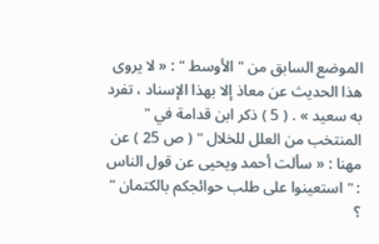الموضع السابق من " الأوسط " : « لا يروى هذا الحديث عن معاذ إلا بهذا الإسناد ، تفرد به سعيد » . ( 5 ) ذكر ابن قدامة في " المنتخب من العلل للخلال " ( ص 25 ) عن مهنا : « سألت أحمد ويحيى عن قول الناس : " استعينوا على طلب حوائجكم بالكتمان " ؟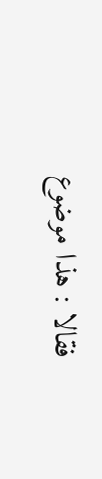فقالا : هذا موضوع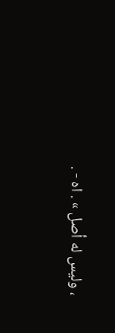، وليس له أصل » . اه - .